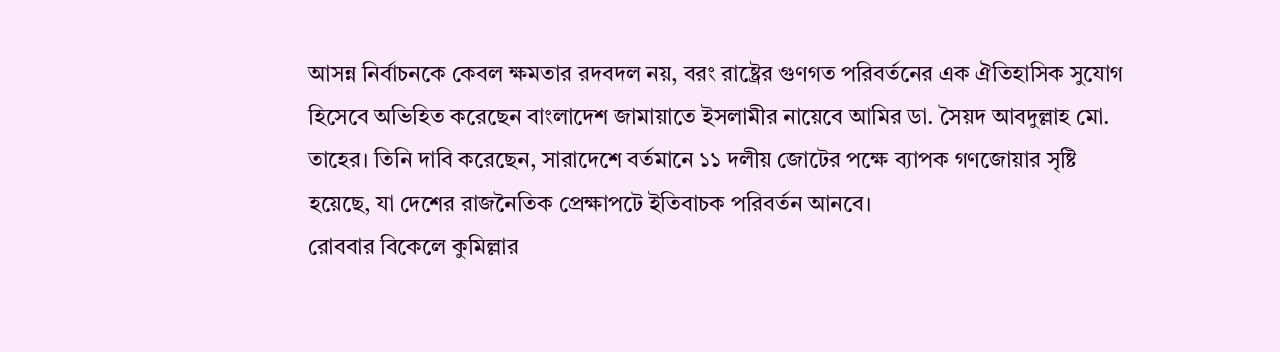আসন্ন নির্বাচনকে কেবল ক্ষমতার রদবদল নয়, বরং রাষ্ট্রের গুণগত পরিবর্তনের এক ঐতিহাসিক সুযোগ হিসেবে অভিহিত করেছেন বাংলাদেশ জামায়াতে ইসলামীর নায়েবে আমির ডা. সৈয়দ আবদুল্লাহ মো. তাহের। তিনি দাবি করেছেন, সারাদেশে বর্তমানে ১১ দলীয় জোটের পক্ষে ব্যাপক গণজোয়ার সৃষ্টি হয়েছে, যা দেশের রাজনৈতিক প্রেক্ষাপটে ইতিবাচক পরিবর্তন আনবে।
রোববার বিকেলে কুমিল্লার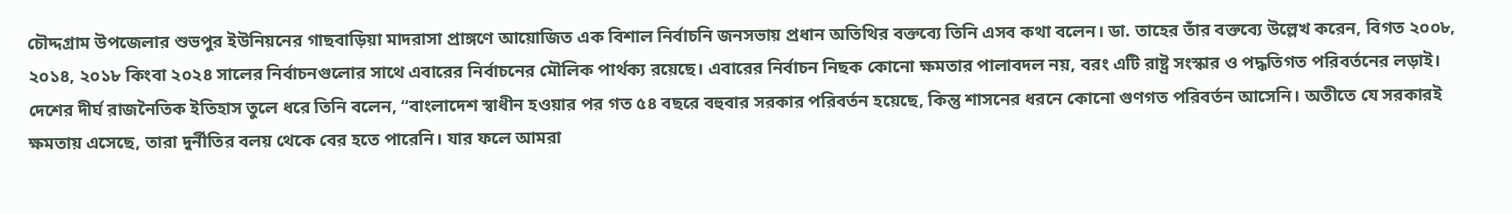চৌদ্দগ্রাম উপজেলার শুভপুর ইউনিয়নের গাছবাড়িয়া মাদরাসা প্রাঙ্গণে আয়োজিত এক বিশাল নির্বাচনি জনসভায় প্রধান অতিথির বক্তব্যে তিনি এসব কথা বলেন। ডা. তাহের তাঁর বক্তব্যে উল্লেখ করেন, বিগত ২০০৮, ২০১৪, ২০১৮ কিংবা ২০২৪ সালের নির্বাচনগুলোর সাথে এবারের নির্বাচনের মৌলিক পার্থক্য রয়েছে। এবারের নির্বাচন নিছক কোনো ক্ষমতার পালাবদল নয়, বরং এটি রাষ্ট্র সংস্কার ও পদ্ধতিগত পরিবর্তনের লড়াই।
দেশের দীর্ঘ রাজনৈতিক ইতিহাস তুলে ধরে তিনি বলেন, “বাংলাদেশ স্বাধীন হওয়ার পর গত ৫৪ বছরে বহুবার সরকার পরিবর্তন হয়েছে, কিন্তু শাসনের ধরনে কোনো গুণগত পরিবর্তন আসেনি। অতীতে যে সরকারই ক্ষমতায় এসেছে, তারা দুর্নীতির বলয় থেকে বের হতে পারেনি। যার ফলে আমরা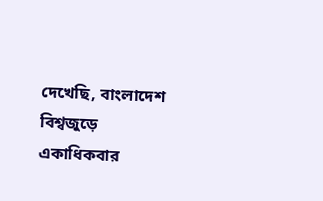দেখেছি, বাংলাদেশ বিশ্বজুড়ে একাধিকবার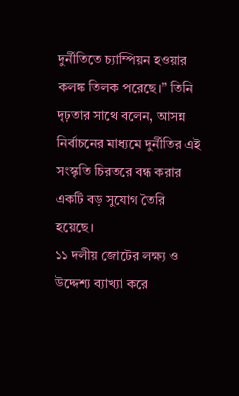দুর্নীতিতে চ্যাম্পিয়ন হওয়ার কলঙ্ক তিলক পরেছে।” তিনি দৃঢ়তার সাথে বলেন, আসন্ন নির্বাচনের মাধ্যমে দুর্নীতির এই সংস্কৃতি চিরতরে বন্ধ করার একটি বড় সুযোগ তৈরি হয়েছে।
১১ দলীয় জোটের লক্ষ্য ও উদ্দেশ্য ব্যাখ্যা করে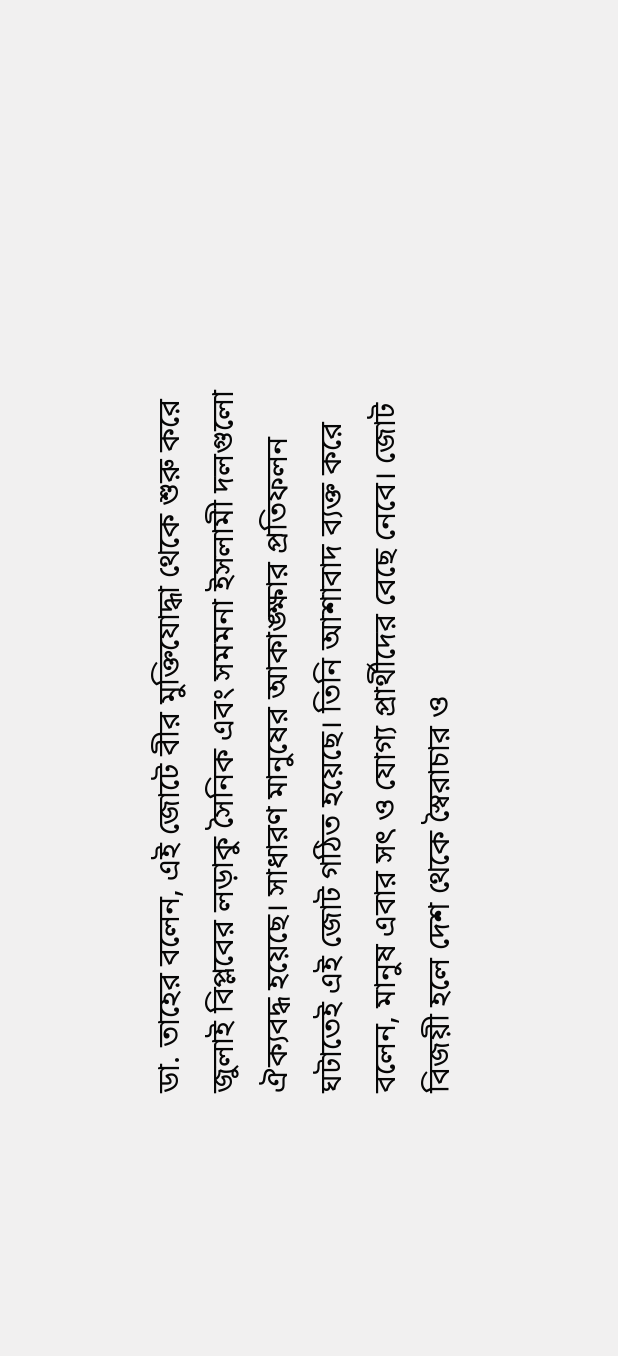ডা. তাহের বলেন, এই জোটে বীর মুক্তিযোদ্ধা থেকে শুরু করে জুলাই বিপ্লবের লড়াকু সৈনিক এবং সমমনা ইসলামী দলগুলো ঐক্যবদ্ধ হয়েছে। সাধারণ মানুষের আকাঙ্ক্ষার প্রতিফলন ঘটাতেই এই জোট গঠিত হয়েছে। তিনি আশাবাদ ব্যক্ত করে বলেন, মানুষ এবার সৎ ও যোগ্য প্রার্থীদের বেছে নেবে। জোট বিজয়ী হলে দেশ থেকে স্বৈরাচার ও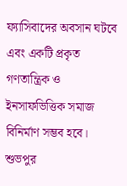ফ্যাসিবাদের অবসান ঘটবে এবং একটি প্রকৃত গণতান্ত্রিক ও ইনসাফভিত্তিক সমাজ বিনির্মাণ সম্ভব হবে।
শুভপুর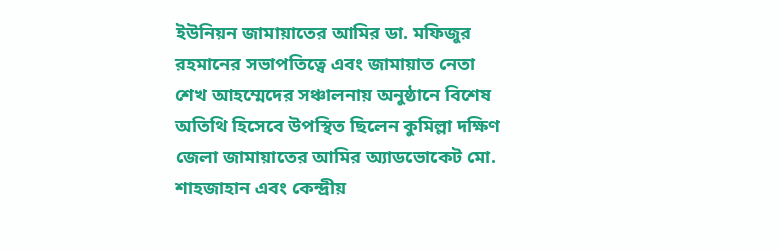ইউনিয়ন জামায়াতের আমির ডা. মফিজুর রহমানের সভাপতিত্বে এবং জামায়াত নেতা শেখ আহম্মেদের সঞ্চালনায় অনুষ্ঠানে বিশেষ অতিথি হিসেবে উপস্থিত ছিলেন কুমিল্লা দক্ষিণ জেলা জামায়াতের আমির অ্যাডভোকেট মো. শাহজাহান এবং কেন্দ্রীয়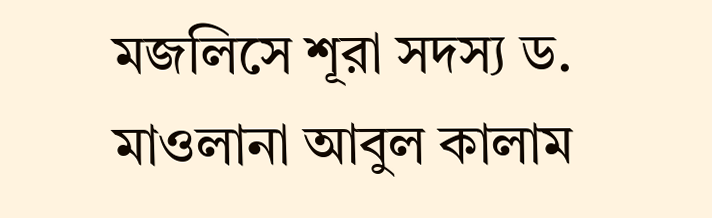মজলিসে শূরা সদস্য ড. মাওলানা আবুল কালাম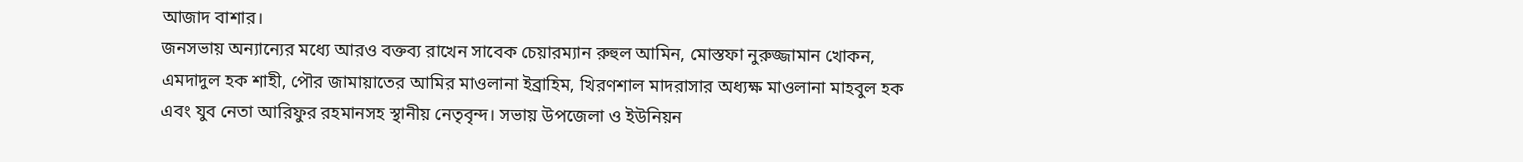আজাদ বাশার।
জনসভায় অন্যান্যের মধ্যে আরও বক্তব্য রাখেন সাবেক চেয়ারম্যান রুহুল আমিন, মোস্তফা নুরুজ্জামান খোকন, এমদাদুল হক শাহী, পৌর জামায়াতের আমির মাওলানা ইব্রাহিম, খিরণশাল মাদরাসার অধ্যক্ষ মাওলানা মাহবুল হক এবং যুব নেতা আরিফুর রহমানসহ স্থানীয় নেতৃবৃন্দ। সভায় উপজেলা ও ইউনিয়ন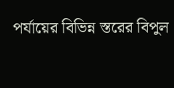পর্যায়ের বিভিন্ন স্তরের বিপুল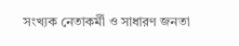সংখ্যক নেতাকর্মী ও সাধারণ জনতা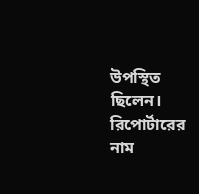উপস্থিত ছিলেন।
রিপোর্টারের নাম